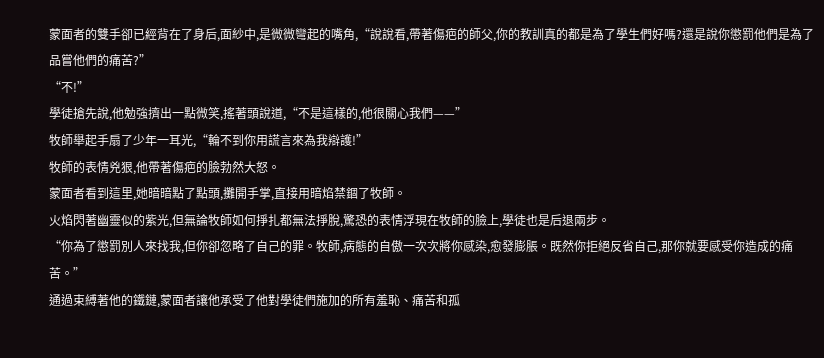蒙面者的雙手卻已經背在了身后,面紗中,是微微彎起的嘴角,“說說看,帶著傷疤的師父,你的教訓真的都是為了學生們好嗎?還是說你懲罰他們是為了品嘗他們的痛苦?”
“不!”
學徒搶先說,他勉強擠出一點微笑,搖著頭說道,“不是這樣的,他很關心我們——”
牧師舉起手扇了少年一耳光,“輪不到你用謊言來為我辯護!”
牧師的表情兇狠,他帶著傷疤的臉勃然大怒。
蒙面者看到這里,她暗暗點了點頭,攤開手掌,直接用暗焰禁錮了牧師。
火焰閃著幽靈似的紫光,但無論牧師如何掙扎都無法掙脫,驚恐的表情浮現在牧師的臉上,學徒也是后退兩步。
“你為了懲罰別人來找我,但你卻忽略了自己的罪。牧師,病態的自傲一次次將你感染,愈發膨脹。既然你拒絕反省自己,那你就要感受你造成的痛苦。”
通過束縛著他的鐵鏈,蒙面者讓他承受了他對學徒們施加的所有羞恥、痛苦和孤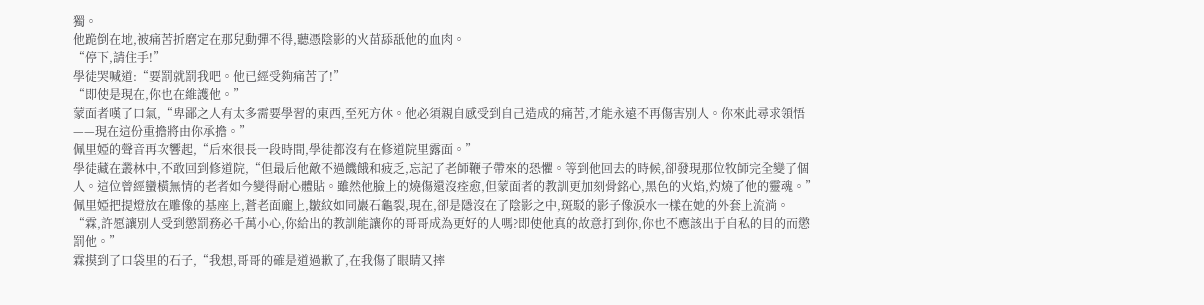獨。
他跪倒在地,被痛苦折磨定在那兒動彈不得,聽憑陰影的火苗舔舐他的血肉。
“停下,請住手!”
學徒哭喊道:“要罰就罰我吧。他已經受夠痛苦了!”
“即使是現在,你也在維護他。”
蒙面者嘆了口氣,“卑鄙之人有太多需要學習的東西,至死方休。他必須親自感受到自己造成的痛苦,才能永遠不再傷害別人。你來此尋求領悟——現在這份重擔將由你承擔。”
佩里婭的聲音再次響起,“后來很長一段時間,學徒都沒有在修道院里露面。”
學徒藏在叢林中,不敢回到修道院,“但最后他敵不過饑餓和疲乏,忘記了老師鞭子帶來的恐懼。等到他回去的時候,卻發現那位牧師完全變了個人。這位曾經蠻橫無情的老者如今變得耐心體貼。雖然他臉上的燒傷還沒痊愈,但蒙面者的教訓更加刻骨銘心,黑色的火焰,灼燒了他的靈魂。”
佩里婭把提燈放在雕像的基座上,蒼老面龐上,皺紋如同巖石龜裂,現在,卻是隱沒在了陰影之中,斑駁的影子像淚水一樣在她的外套上流淌。
“霖,許愿讓別人受到懲罰務必千萬小心,你給出的教訓能讓你的哥哥成為更好的人嗎?即使他真的故意打到你,你也不應該出于自私的目的而懲罰他。”
霖摸到了口袋里的石子,“我想,哥哥的確是道過歉了,在我傷了眼睛又摔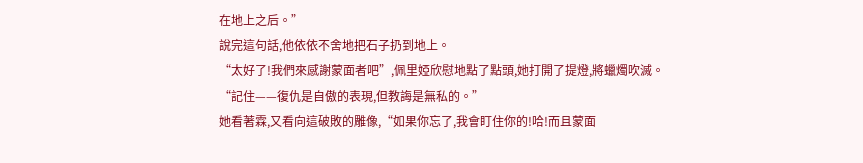在地上之后。”
說完這句話,他依依不舍地把石子扔到地上。
“太好了!我們來感謝蒙面者吧”,佩里婭欣慰地點了點頭,她打開了提燈,將蠟燭吹滅。
“記住——復仇是自傲的表現,但教誨是無私的。”
她看著霖,又看向這破敗的雕像,“如果你忘了,我會盯住你的!哈!而且蒙面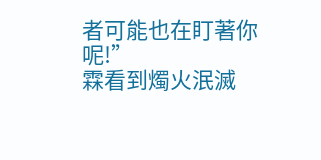者可能也在盯著你呢!”
霖看到燭火泯滅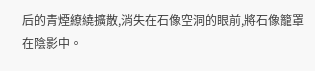后的青煙繚繞擴散,消失在石像空洞的眼前,將石像籠罩在陰影中。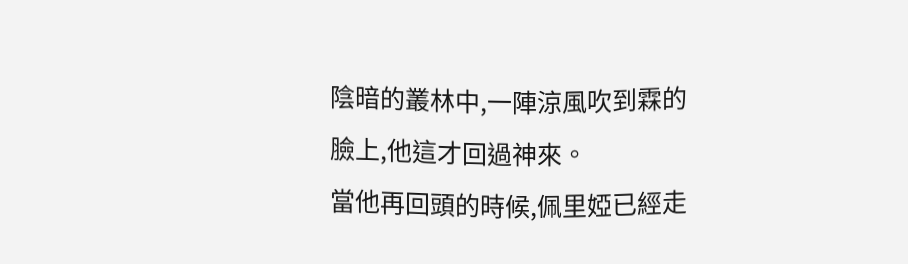陰暗的叢林中,一陣涼風吹到霖的臉上,他這才回過神來。
當他再回頭的時候,佩里婭已經走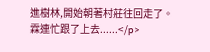進樹林,開始朝著村莊往回走了。
霖連忙跟了上去......</p>